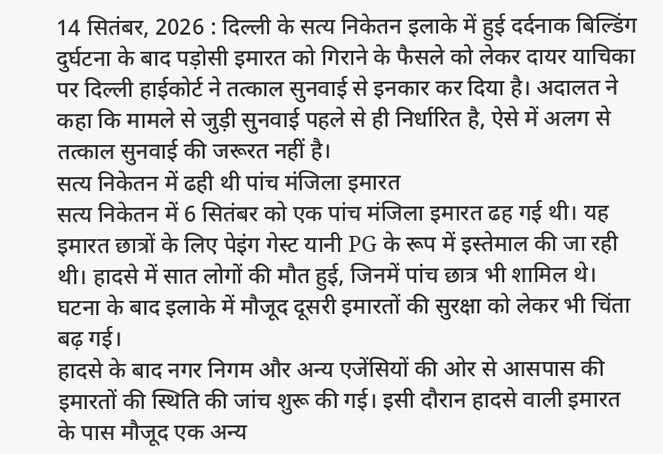14 सितंबर, 2026 : दिल्ली के सत्य निकेतन इलाके में हुई दर्दनाक बिल्डिंग दुर्घटना के बाद पड़ोसी इमारत को गिराने के फैसले को लेकर दायर याचिका पर दिल्ली हाईकोर्ट ने तत्काल सुनवाई से इनकार कर दिया है। अदालत ने कहा कि मामले से जुड़ी सुनवाई पहले से ही निर्धारित है, ऐसे में अलग से तत्काल सुनवाई की जरूरत नहीं है।
सत्य निकेतन में ढही थी पांच मंजिला इमारत
सत्य निकेतन में 6 सितंबर को एक पांच मंजिला इमारत ढह गई थी। यह इमारत छात्रों के लिए पेइंग गेस्ट यानी PG के रूप में इस्तेमाल की जा रही थी। हादसे में सात लोगों की मौत हुई, जिनमें पांच छात्र भी शामिल थे। घटना के बाद इलाके में मौजूद दूसरी इमारतों की सुरक्षा को लेकर भी चिंता बढ़ गई।
हादसे के बाद नगर निगम और अन्य एजेंसियों की ओर से आसपास की इमारतों की स्थिति की जांच शुरू की गई। इसी दौरान हादसे वाली इमारत के पास मौजूद एक अन्य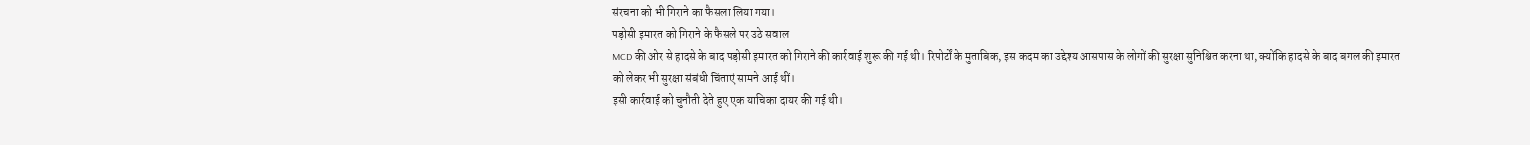संरचना को भी गिराने का फैसला लिया गया।
पड़ोसी इमारत को गिराने के फैसले पर उठे सवाल
MCD की ओर से हादसे के बाद पड़ोसी इमारत को गिराने की कार्रवाई शुरू की गई थी। रिपोर्टों के मुताबिक, इस कदम का उद्देश्य आसपास के लोगों की सुरक्षा सुनिश्चित करना था, क्योंकि हादसे के बाद बगल की इमारत को लेकर भी सुरक्षा संबंधी चिंताएं सामने आई थीं।
इसी कार्रवाई को चुनौती देते हुए एक याचिका दायर की गई थी।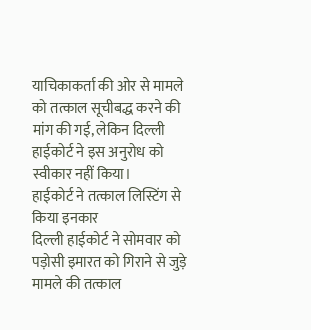याचिकाकर्ता की ओर से मामले को तत्काल सूचीबद्ध करने की मांग की गई, लेकिन दिल्ली हाईकोर्ट ने इस अनुरोध को स्वीकार नहीं किया।
हाईकोर्ट ने तत्काल लिस्टिंग से किया इनकार
दिल्ली हाईकोर्ट ने सोमवार को पड़ोसी इमारत को गिराने से जुड़े मामले की तत्काल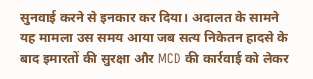सुनवाई करने से इनकार कर दिया। अदालत के सामने यह मामला उस समय आया जब सत्य निकेतन हादसे के बाद इमारतों की सुरक्षा और MCD की कार्रवाई को लेकर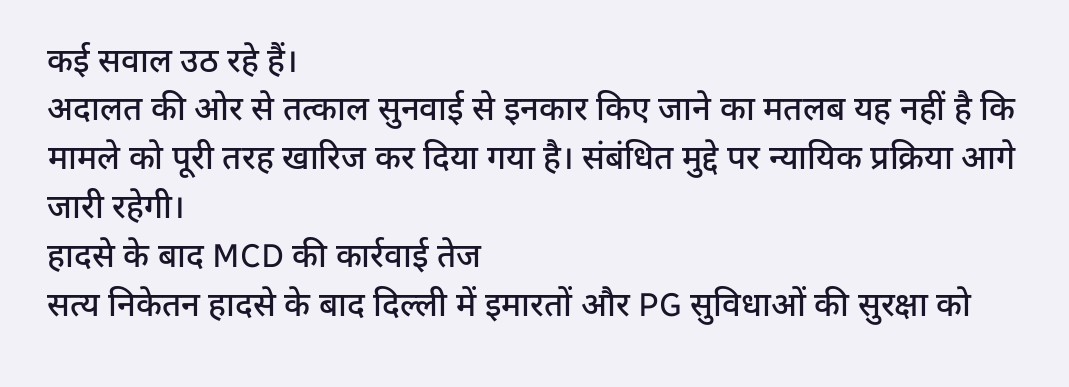कई सवाल उठ रहे हैं।
अदालत की ओर से तत्काल सुनवाई से इनकार किए जाने का मतलब यह नहीं है कि मामले को पूरी तरह खारिज कर दिया गया है। संबंधित मुद्दे पर न्यायिक प्रक्रिया आगे जारी रहेगी।
हादसे के बाद MCD की कार्रवाई तेज
सत्य निकेतन हादसे के बाद दिल्ली में इमारतों और PG सुविधाओं की सुरक्षा को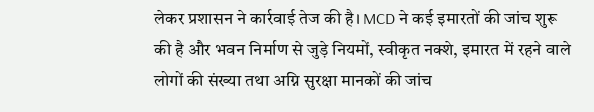लेकर प्रशासन ने कार्रवाई तेज की है। MCD ने कई इमारतों की जांच शुरू की है और भवन निर्माण से जुड़े नियमों, स्वीकृत नक्शे, इमारत में रहने वाले लोगों की संख्या तथा अग्नि सुरक्षा मानकों की जांच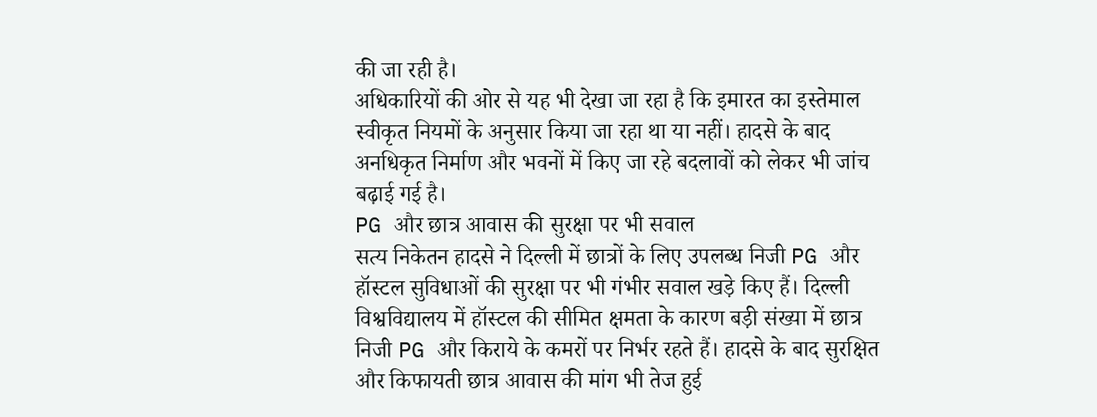की जा रही है।
अधिकारियों की ओर से यह भी देखा जा रहा है कि इमारत का इस्तेमाल स्वीकृत नियमों के अनुसार किया जा रहा था या नहीं। हादसे के बाद अनधिकृत निर्माण और भवनों में किए जा रहे बदलावों को लेकर भी जांच बढ़ाई गई है।
PG और छात्र आवास की सुरक्षा पर भी सवाल
सत्य निकेतन हादसे ने दिल्ली में छात्रों के लिए उपलब्ध निजी PG और हॉस्टल सुविधाओं की सुरक्षा पर भी गंभीर सवाल खड़े किए हैं। दिल्ली विश्वविद्यालय में हॉस्टल की सीमित क्षमता के कारण बड़ी संख्या में छात्र निजी PG और किराये के कमरों पर निर्भर रहते हैं। हादसे के बाद सुरक्षित और किफायती छात्र आवास की मांग भी तेज हुई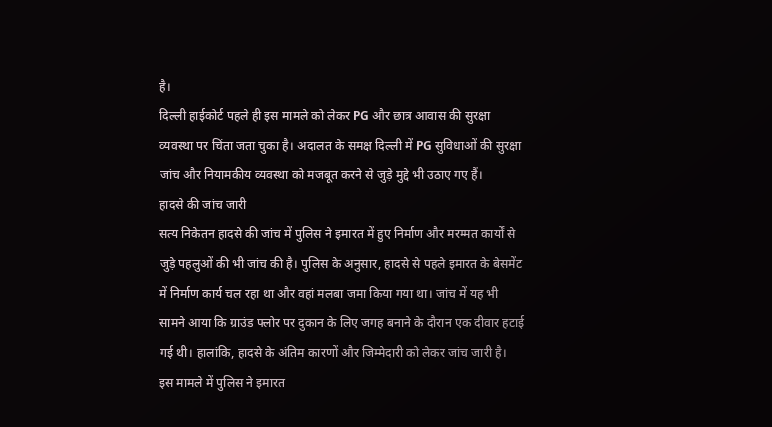है।
दिल्ली हाईकोर्ट पहले ही इस मामले को लेकर PG और छात्र आवास की सुरक्षा व्यवस्था पर चिंता जता चुका है। अदालत के समक्ष दिल्ली में PG सुविधाओं की सुरक्षा जांच और नियामकीय व्यवस्था को मजबूत करने से जुड़े मुद्दे भी उठाए गए हैं।
हादसे की जांच जारी
सत्य निकेतन हादसे की जांच में पुलिस ने इमारत में हुए निर्माण और मरम्मत कार्यों से जुड़े पहलुओं की भी जांच की है। पुलिस के अनुसार, हादसे से पहले इमारत के बेसमेंट में निर्माण कार्य चल रहा था और वहां मलबा जमा किया गया था। जांच में यह भी सामने आया कि ग्राउंड फ्लोर पर दुकान के लिए जगह बनाने के दौरान एक दीवार हटाई गई थी। हालांकि, हादसे के अंतिम कारणों और जिम्मेदारी को लेकर जांच जारी है।
इस मामले में पुलिस ने इमारत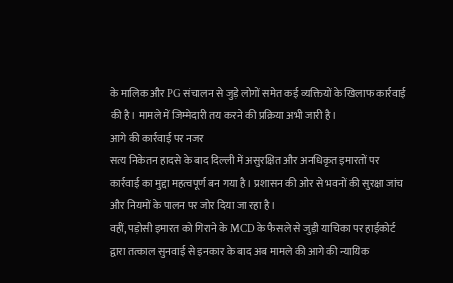के मालिक और PG संचालन से जुड़े लोगों समेत कई व्यक्तियों के खिलाफ कार्रवाई की है। मामले में जिम्मेदारी तय करने की प्रक्रिया अभी जारी है।
आगे की कार्रवाई पर नजर
सत्य निकेतन हादसे के बाद दिल्ली में असुरक्षित और अनधिकृत इमारतों पर कार्रवाई का मुद्दा महत्वपूर्ण बन गया है। प्रशासन की ओर से भवनों की सुरक्षा जांच और नियमों के पालन पर जोर दिया जा रहा है।
वहीं, पड़ोसी इमारत को गिराने के MCD के फैसले से जुड़ी याचिका पर हाईकोर्ट द्वारा तत्काल सुनवाई से इनकार के बाद अब मामले की आगे की न्यायिक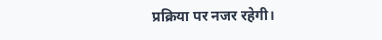प्रक्रिया पर नजर रहेगी।